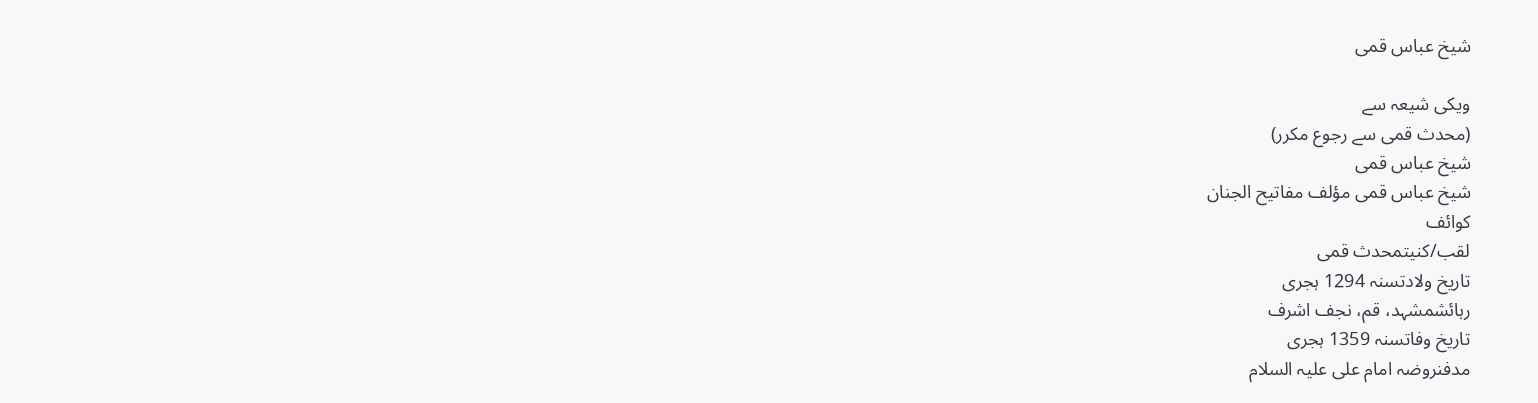شیخ عباس قمی

ویکی شیعہ سے
(محدث قمی سے رجوع مکرر)
شیخ عباس قمی
شیخ عباس قمی مؤلف مفاتیح الجنان
کوائف
لقب/کنیتمحدث قمی
تاریخ ولادتسنہ 1294 ہجری
رہائشمشہد، قم، نجف اشرف
تاریخ وفاتسنہ 1359 ہجری
مدفنروضہ امام علی علیہ السلام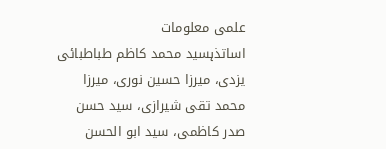علمی معلومات
اساتذہسید محمد کاظم طباطبائی یزدی، میرزا حسین نوری، میرزا محمد تقی شیرازی، سید حسن صدر کاظمی، سید ابو الحسن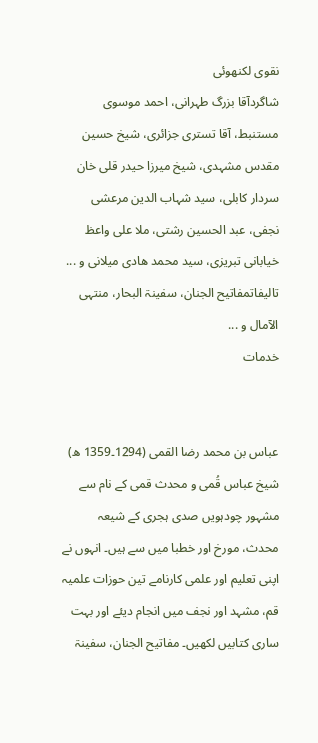نقوی لکنهوئی
شاگردآقا بزرگ طہرانی، احمد موسوی مستنبط، آقا تستری جزائری، شیخ حسین مقدس مشہدی، شیخ میرزا حیدر قلی خان سردار کابلی، سید شہاب الدین مرعشی نجفی، عبد الحسین رشتی، ملا علی واعظ خیابانی تبریزی، سید محمد هادی میلانی و ...
تالیفاتمفاتیح الجنان، سفینۃ البحار، منتہی الآمال و ...
خدمات


عباس بن محمد رضا القمی (1294۔1359 ھ) شیخ عباس قُمی و محدث قمی کے نام سے مشہور چودہویں صدی ہجری کے شیعہ محدث، مورخ اور خطبا میں سے ہیں۔ انہوں نے اپنی تعلیم اور علمی کارنامے تین حوزات علمیہ قم، مشہد اور نجف میں انجام دیئے اور بہت ساری کتابیں لکھیں۔ مفاتیح الجنان، سفینۃ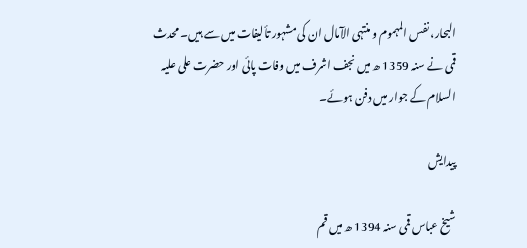البحار، نفس المہموم و منتہی الآمال ان کی مشہور تألیفات میں سے ہیں۔ محدث قمی نے سنہ 1359 ھ میں نجف اشرف میں وفات پائی اور حضرت علی علیہ السلام کے جوار میں دفن ہوئے۔

پیدایش

شیخ عباس قمی سنہ 1394 ھ میں قم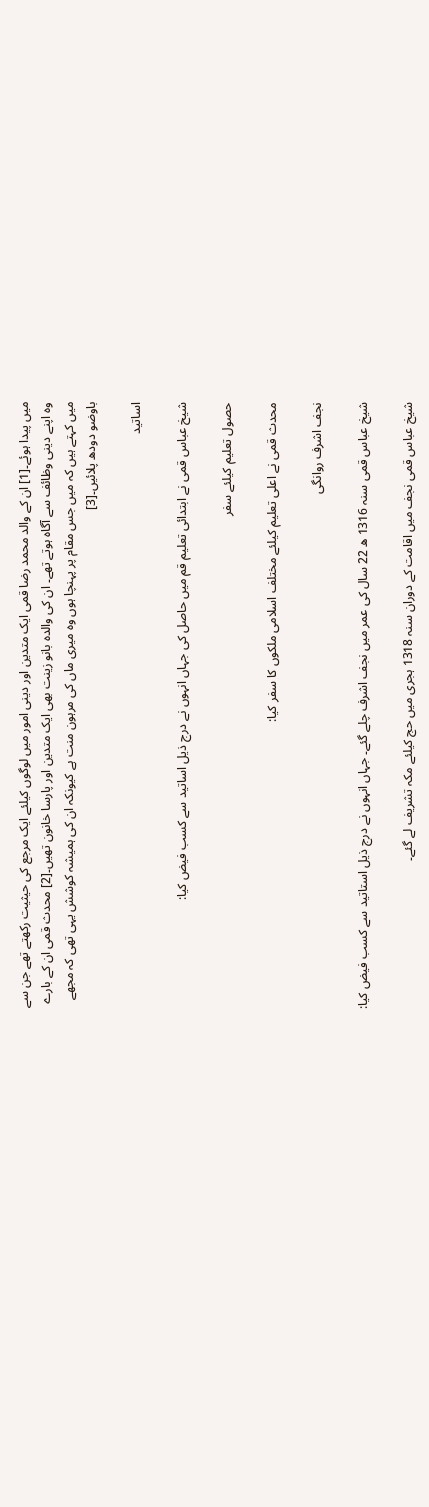میں پیدا ہوئے۔[1] ان کے والد محمد رضا قمی ایک متدین اور دینی امور میں لوگوں کیلئے ایک مرجع کی حیثیت رکھتے تھے جن سے وہ اپنے دینی وظائف سے آگاہ ہوتے تھے۔ ان کی والدہ بانو زینت بھی ایک متدین اور پارسا خانون تھیں۔[2] محدث قمی ان کے بارے میں کہتے ہیں کہ میں جس مقام پر پہنچا ہوں وہ میری ماں کی مرہون منت ہے کیونکہ ان کی ہمیشہ کوشش یہی تھی کہ مجھے باوضو دودھ پلائیں۔[3]

اساتید

شیخ عباس قمی نے ابتدائی تعلیم قم میں حاصل کی جہاں انہوں نے درج ذیل اساتید سے کسب فیض کیا:

حصول تعلیم کیلئے سفر

محدث قمی نے اعلی تعلیم کیلئے مختلف اسلامی ملکوں کا سفر کیا:

نجف اشرف روانگی

شیخ عباس قمی سنہ 1316 ھ 22 سال کی عمر میں نجف اشرف چلے گئے۔ جہاں انہوں نے درج ذیل استاتید سے کسب فیض کیا:

شیخ عباس قمی نجف میں اقامت کے دوران سنہ 1318 ہجری میں حج کیلئے مکہ تشریف لے گئے۔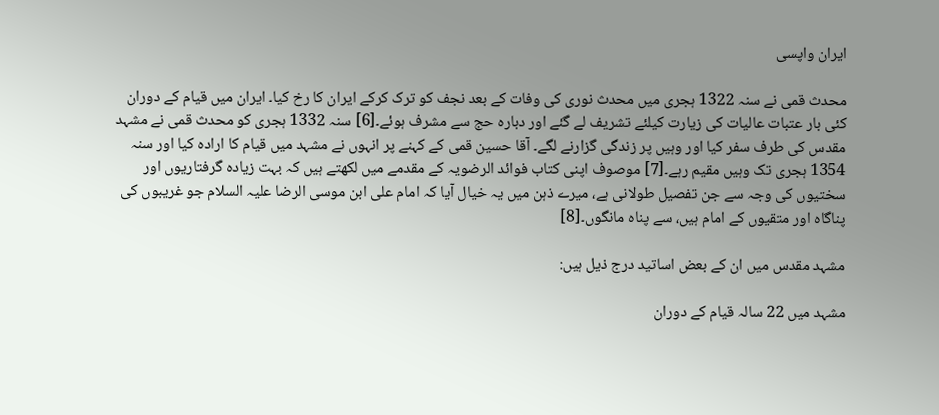ایران واپسی

محدث قمی نے سنہ 1322 ہجری میں محدث نوری کی وفات کے بعد نجف کو ترک کرکے ایران کا رخ کیا۔ ایران میں قیام کے دوران کئی بار عتبات عالیات کی زیارت کیلئے تشریف لے گئے اور دبارہ حج سے مشرف ہوئے۔[6] سنہ 1332 ہجری کو محدث قمی نے مشہد مقدس کی طرف سفر کیا اور وہیں پر زندگی گزارنے لگے۔ آقا حسین قمی کے کہنے پر انہوں نے مشہد میں قیام کا ارادہ کیا اور سنہ 1354 ہجری تک وہیں مقیم رہے۔[7] موصوف اپنی کتاب فوائد الرضویہ کے مقدمے میں لکھتے ہیں کہ بہت زیادہ گرفتاریوں اور سختیوں کی وجہ سے جن تفصیل طولانی ہے، میرے ذہن میں یہ خیال آیا کہ امام علی ابن موسی الرضا علیہ السلام جو غریبوں کی پناگاہ اور متقیوں کے امام ہیں، سے پناہ مانگوں۔[8]

مشہد مقدس میں ان کے بعض اساتید درج ذیل ہیں:

مشہد میں 22 سالہ قیام کے دوران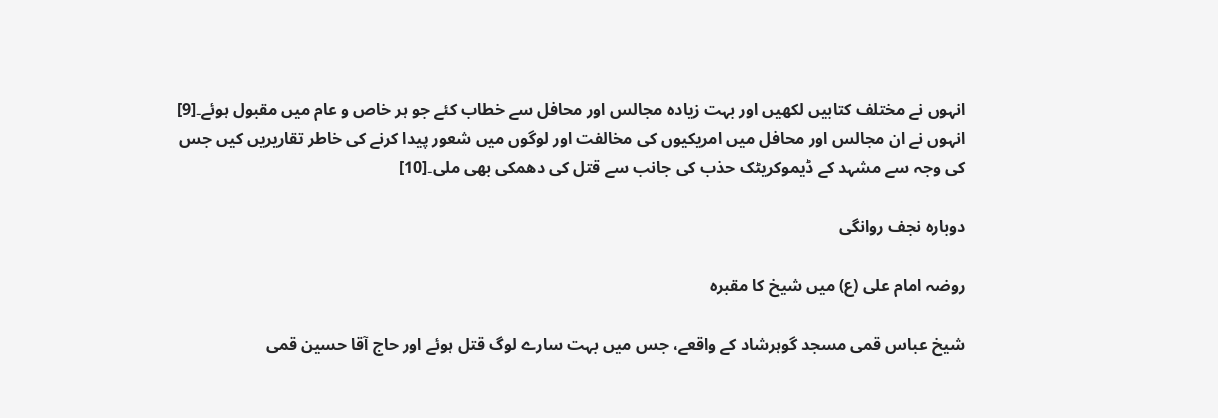انہوں نے مختلف کتابیں لکھیں اور بہت زیادہ مجالس اور محافل سے خطاب کئے جو ہر خاص و عام میں مقبول ہوئے۔[9] انہوں نے ان مجالس اور محافل میں امریکیوں کی مخالفت اور لوگوں میں شعور پیدا کرنے کی خاطر تقاریریں کیں جس کی وجہ سے مشہد کے ڈیموکریٹک حذب کی جانب سے قتل کی دھمکی بھی ملی۔[10]

دوبارہ نجف روانگی

روضہ امام علی (ع) میں شیخ کا مقبرہ

شیخ عباس قمی مسجد گوہرشاد کے واقعے، جس میں بہت سارے لوگ قتل ہوئے اور حاج آقا حسین قمی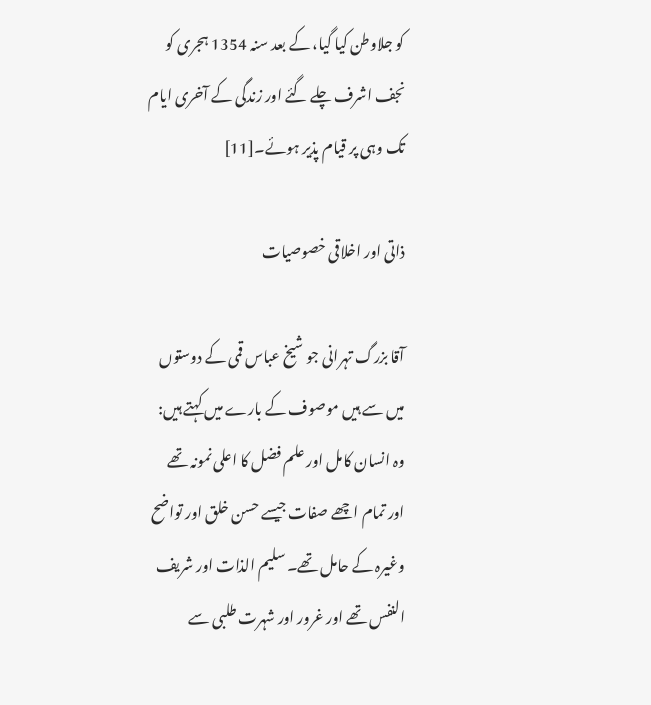کو جلاوطن کیا گیا، کے بعد سنہ 1354 ہجری کو نجف اشرف چلے گئے اور زندگی کے آخری ایام تک وہی پر قیام پذیر ہوئے۔[11]

ذاتی اور اخلاقی خصوصیات

آقا بزرگ تہرانی جو شیخ عباس قمی کے دوستوں میں سے ہیں موصوف کے بارے میں کہتے ہیں: وہ انسان کامل اور علم فضل کا اعلی نمونہ تھے اور تمام اچھے صفات جیسے حسن خلق اور تواضح وغیرہ کے حامل تھے۔ سلیم الذات اور شریف النفس تھے اور غرور اور شہرت طلبی سے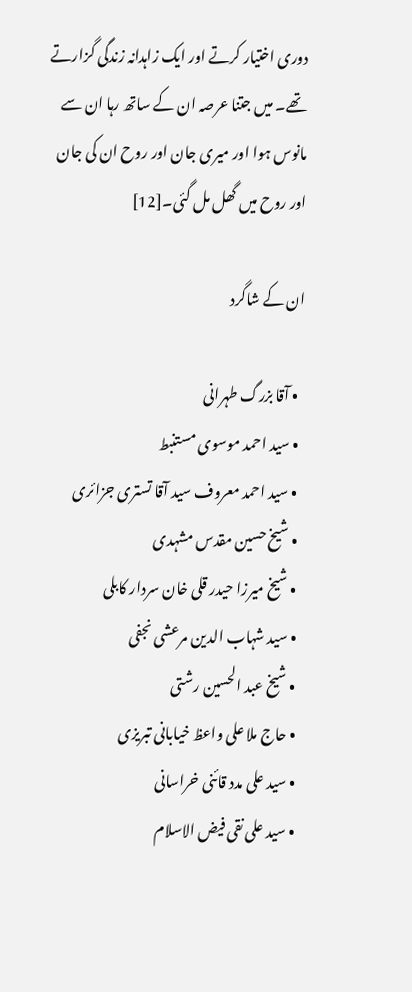دوری اختیار کرتے اور ایک زاہدانہ زندگی گزارتے تھے۔ میں جتنا عرصہ ان کے ساتھ رہا ان سے مانوس ہوا اور میری جان اور روح ان کی جان اور روح میں گھل مل گئی۔[12]

ان کے شاگرد

  • آقا بزرگ طہرانی
  • سید احمد موسوی مستنبط
  • سید احمد معروف سید آقا تستری جزائری
  • شیخ حسین مقدس مشہدی
  • شیخ میرزا حیدر قلی خان سردار کابلی
  • سید شہاب الدین مرعشی نجفی
  • شیخ عبد الحسین رشتی
  • حاج ملا علی واعظ خیابانی تبریزی
  • سید علی مدد قائنی خراسانی
  • سید علی نقی فیض الاسلام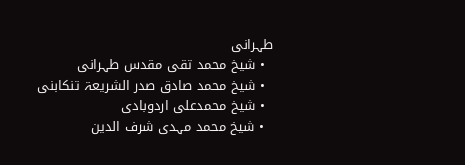طہرانی
  • شیخ محمد تقی مقدس طہرانی
  • شیخ محمد صادق صدر الشریعۃ تنکابنی
  • شیخ محمدعلی اردوبادی
  • شیخ محمد مہدی شرف الدین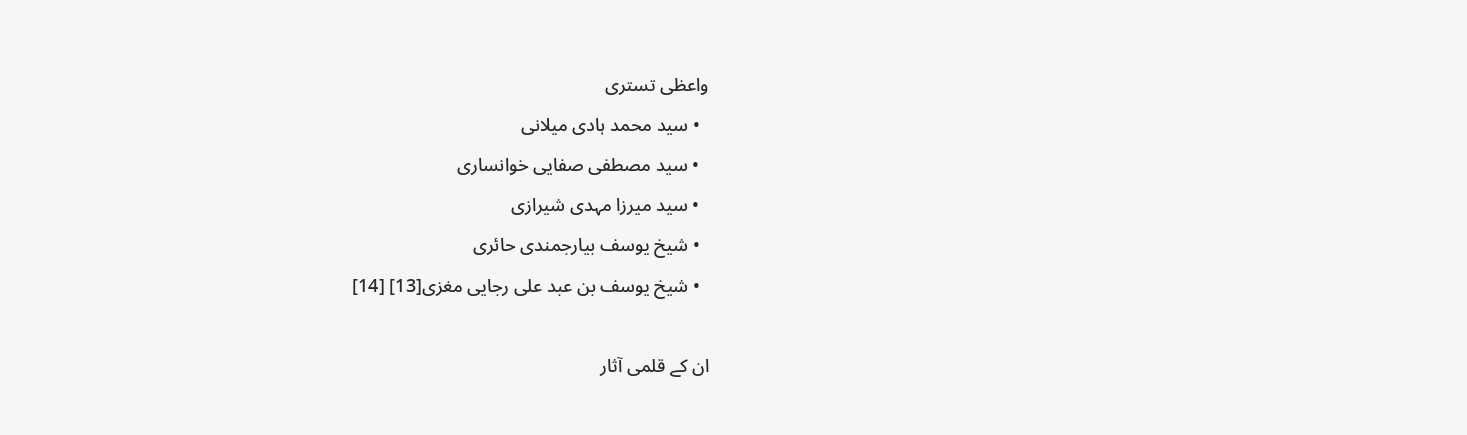واعظی تستری
  • سید محمد ہادی میلانی
  • سید مصطفی صفایی خوانساری
  • سید میرزا مہدی شیرازی
  • شیخ یوسف بیارجمندی حائری
  • شیخ یوسف بن عبد علی رجایی مغزی[13] [14]

ان کے قلمی آثار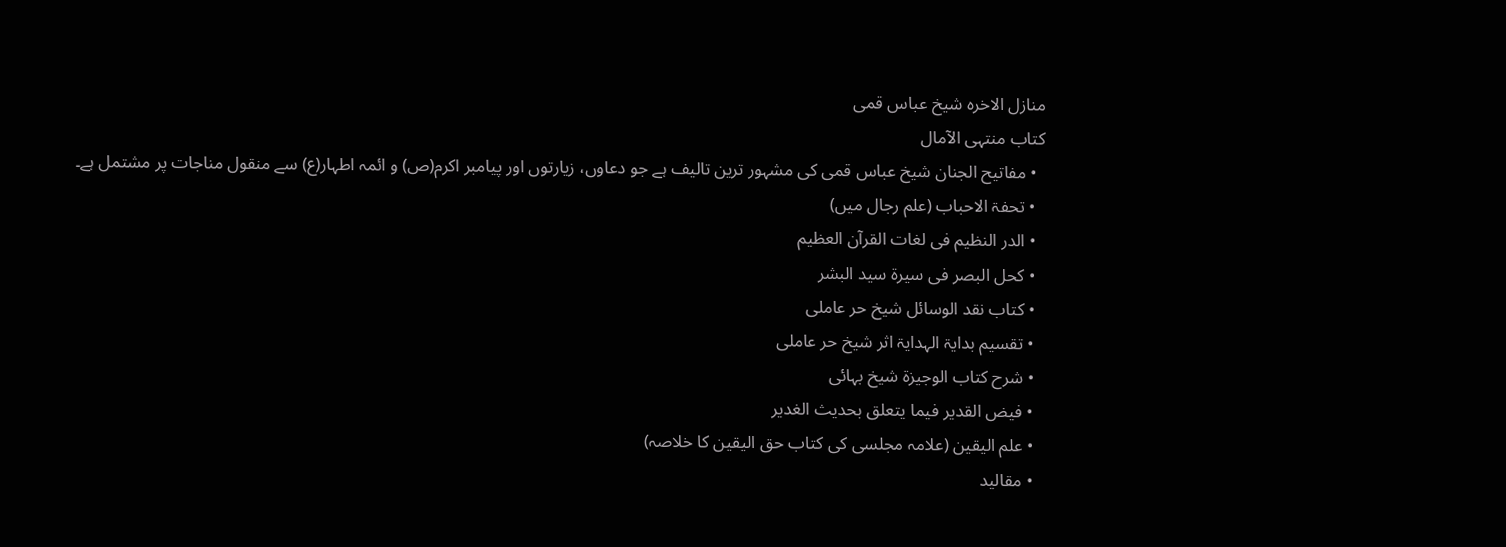منازل الاخره شیخ عباس قمی
کتاب منتہی الآمال
  • مفاتیح الجنان شیخ عباس قمی کی مشہور ترین تالیف ہے جو دعاوں، زیارتوں اور پیامبر اکرم(ص) و ائمہ اطہار(ع) سے منقول مناجات پر مشتمل ہے۔
  • تحفۃ الاحباب (علم رجال میں)
  • الدر النظیم فی لغات القرآن العظیم
  • کحل البصر فی سیرۃ سید البشر
  • کتاب نقد الوسائل شیخ حر عاملی
  • تقسیم بدایۃ الہدایۃ اثر شیخ حر عاملی
  • شرح کتاب الوجیزۃ شیخ بہائی
  • فیض القدیر فیما یتعلق بحدیث الغدیر
  • علم الیقین (علامہ مجلسی کی کتاب حق الیقین کا خلاصہ)
  • مقالید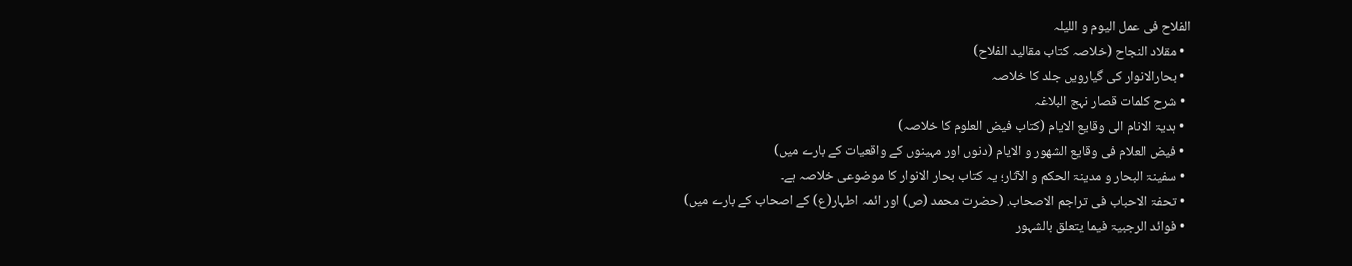الفلاح فی عمل الیوم و اللیلہ
  • مقلاد النجاح (خلاصہ کتاب مقالید الفلاح)
  • بحارالانوار کی گیارویں جلد کا خلاصہ
  • شرح کلمات قصار نہج البلاغہ
  • ہدیۃ الانام الی وقایع الایام (کتاب فیض العلوم کا خلاصہ)
  • فیض العلام فی وقایع الشهور و الایام (دنوں اور مہینوں کے واقعیات کے بارے میں)
  • سفینۃ البحار و مدینۃ الحکم و الآثار؛ یہ کتاب بحار الانوار کا موضوعی خلاصہ ہے۔
  • تحفۃ الاحباب فی تراجم الاصحاب. (حضرت محمد (ص) اور ائمہ اطہار(ع) کے اصحاب کے بارے میں)
  • فوائد الرجبیۃ فیما یتعلق بالشہور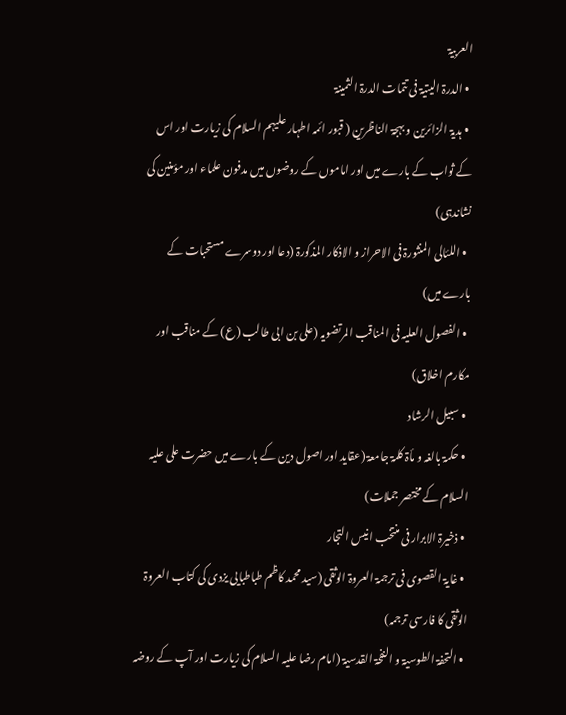العربیۃ
  • الدرۃ الیتیۃ فی تتمات الدرۃ الثمینۃ
  • ہدیۃ الزائرین و بہجۃ الناظرین ( قبور ائمہ اطہار علیہم السلام کی زیارت اور اس کے ثواب کے بارے میں اور اماموں کے روضوں میں مدفون علماء اور مؤمنین کی نشاندہی)
  • اللئالی المنثورۃ فی الاحراز و الاذکار المذکورۃ (دعا اور دوسرے مستحبات کے بارے میں)
  • الفصول العلیہ فی المناقب المرتضویہ (علی بن ابی طالب (ع) کے مناقب اور مکارم اخلاق)
  • سبیل الرشاد
  • حکمۃ بالغہ و مأۃ کلمۃ جامعۃ (عقاید اور اصول دین کے بارے میں حضرت علی علیہ السلام کے مختصر جملات)
  • ذخیرۃ الابرار فی منتخب انیس التجار
  • غایۃ القصوی فی ترجمۃ العروۃ الوثقی (سید محمد کاظم طباطبایی یزدی کی کتاب العروۃ الوثقی کا فارسی ترجمہ)
  • التحفۃ الطوسیۃ و النفحۃ القدسیۃ (امام رضا علیہ السلام کی زیارت اور آپ کے روضہ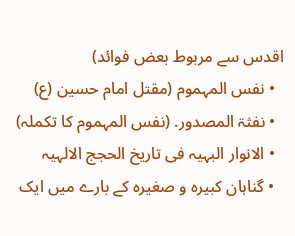اقدس سے مربوط بعض فوائد)
  • نفس المہموم (مقتل امام حسین (ع)
  • نفثۃ المصدور. (نفس المہموم کا تکملہ)
  • الانوار البہیہ فی تاریخ الحجج الالہیہ
  • گناہان کبیره و صغیره کے بارے میں ایک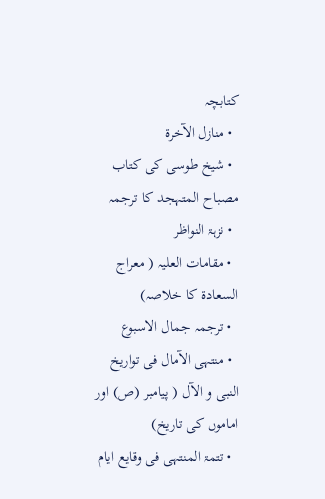کتابچہ
  • منازل الآخرۃ
  • شیخ طوسی کی کتاب مصباح المتہجد کا ترجمہ
  • نزہۃ النواظر
  • مقامات العلیہ ( معراج السعادۃ کا خلاصہ)
  • ترجمہ جمال الاسبوع
  • منتہی الآمال فی تواریخ النبی و الآل ( پیامبر (ص) اور اماموں کی تاریخ)
  • تتمۃ المنتہی فی وقایع ایام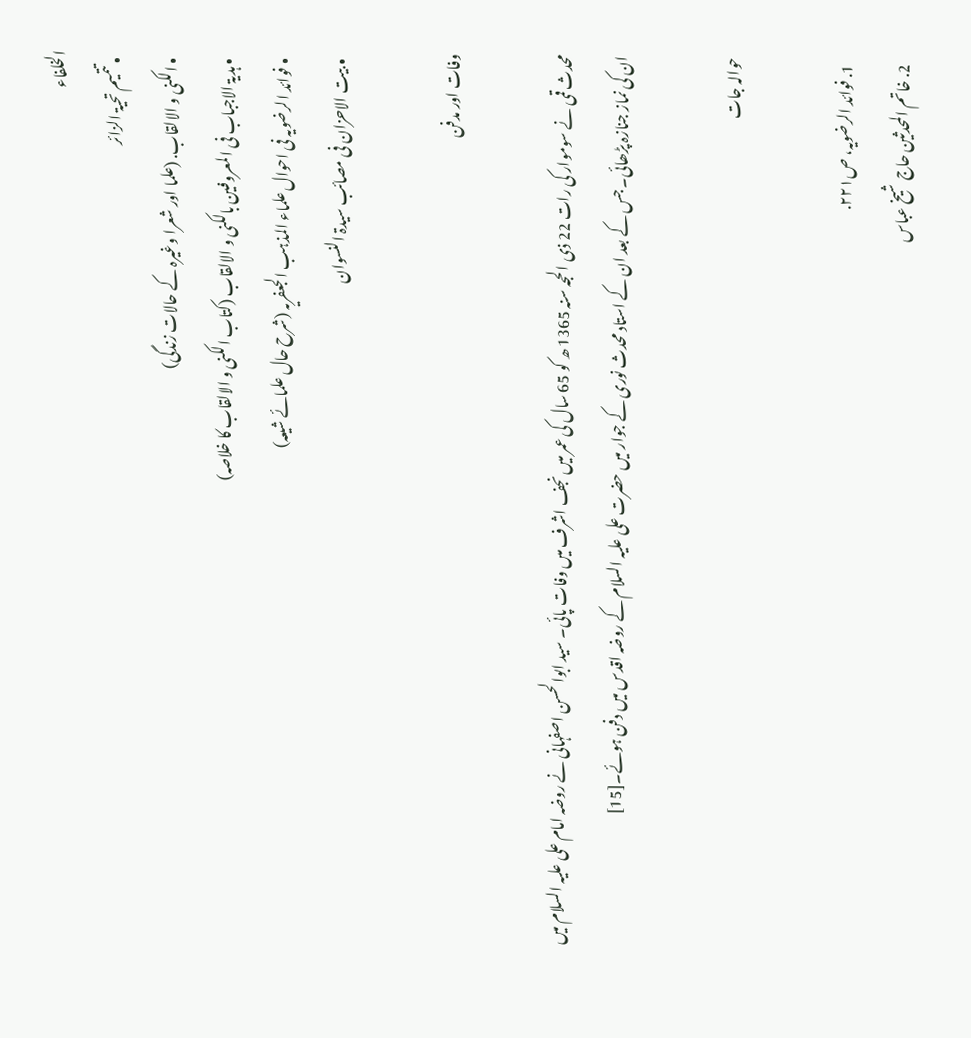الخلفاء
  • تتمیم تحیۃ الزائر
  • الکنی و الالقاب. (علما اور شعرا وغیرہ کے حالات زندگی)
  • ہدیۃ الاجباب فی المعروفین بالکنی و الالقاب (کتاب الکنی و الالقاب کا خلاصہ)
  • فوائد الرضویہ فی احوال علماء المذہب الجعفریہ (شرح حال علمائے شیعہ)
  • بیت الاحزان فی مصائب سیدۃ النسوان

وفات اور مدفن

محدث قمی نے سوموار کی رات 22 ذی الحجہ سنہ 1365 ھ کو 65 سال کی عمر میں نجف اشرف میں وفات پائی۔ سید ابوالحسن اصفہانی نے روضہ امام علی علیہ السلام میں ان کی نماز جنازہ پڑھائی۔ جس کے بعد ان کے استاد محدث نوری کے جوار میں حضرت علی علیہ السلام کے روضہ اقدس میں دفن ہوئے۔[15]

حوالہ جات

  1. فوائد الرضویہ، ص۲۲۱.
  2. خاتم المحدثین حاج شیخ عباس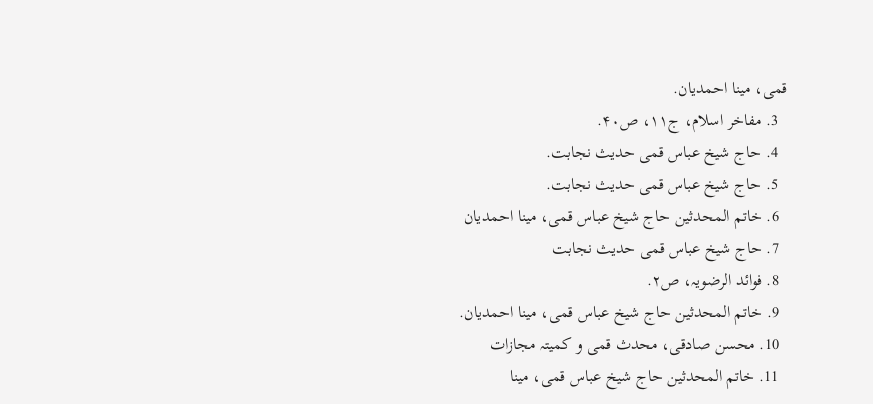قمی، مینا احمدیان.
  3. مفاخر اسلام، ج۱۱، ص۴۰.
  4. حاج شیخ عباس قمی حدیث نجابت.
  5. حاج شیخ عباس قمی حدیث نجابت.
  6. خاتم المحدثین حاج شیخ عباس قمی، مینا احمدیان
  7. حاج شیخ عباس قمی حدیث نجابت
  8. فوائد الرضویہ، ص۲.
  9. خاتم المحدثین حاج شیخ عباس قمی، مینا احمدیان.
  10. محسن صادقی، محدث قمی و کمیتہ مجازات
  11. خاتم المحدثین حاج شیخ عباس قمی، مینا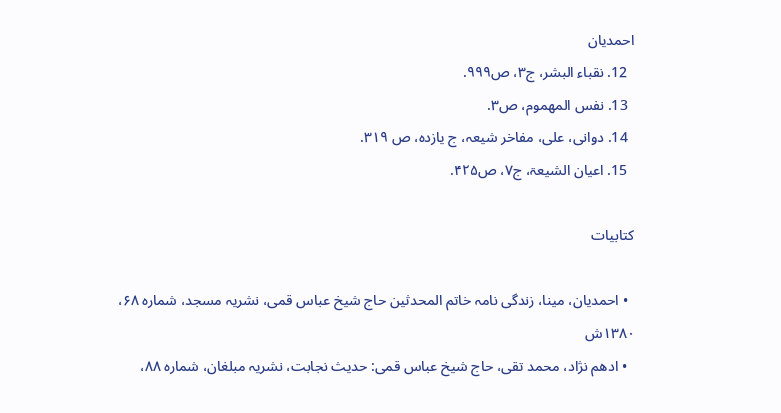احمدیان
  12. نقباء‌ البشر، ج‌۳، ص۹۹۹.
  13. نفس المهموم، ص۳.
  14. دوانی، علی، مفاخر شیعہ، ج یازدہ، ص ۳۱۹.
  15. اعیان الشیعۃ، ج۷، ص۴۲۵.

کتابیات

  • احمدیان، مینا، زندگی ‌نامہ خاتم المحدثین حاج شیخ عباس قمی، نشریہ مسجد، شماره ۶۸، ۱۳۸۰ش
  • ادهم نژاد، محمد تقی، حاج شیخ عباس قمی: حدیث نجابت، نشریہ مبلغان، شماره ۸۸،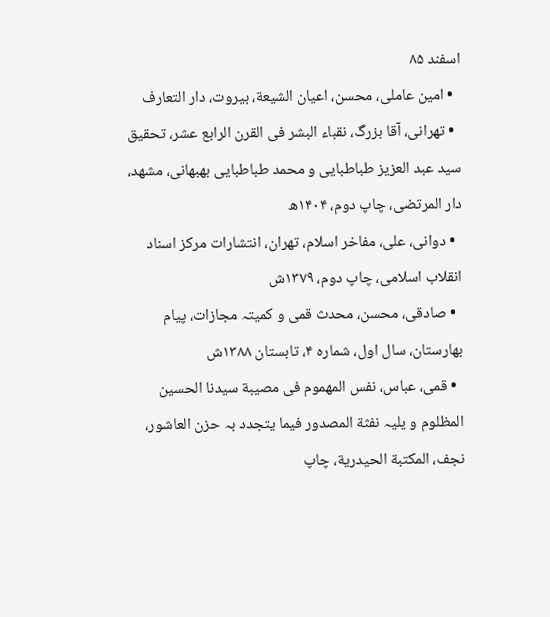اسفند ۸۵
  • امین عاملی، محسن، اعیان الشیعة، بیروت، دار التعارف
  • تهرانی، آقا بزرگ، نقباء البشر فی القرن الرابع عشر، تحقیق سید عبد العزیز طباطبایی و محمد طباطبایی بهبهانی، مشهد، دار المرتضی، چاپ دوم، ۱۴۰۴ھ
  • دوانی، علی، مفاخر اسلام، تهران، انتشارات مرکز اسناد انقلاب اسلامی، چاپ دوم، ۱۳۷۹ش
  • صادقی، محسن، محدث قمی و کمیتہ مجازات، پیام بهارستان، سال اول، شماره ۴، تابستان ۱۳۸۸ش
  • قمی، عباس، نفس المهموم فی مصیبة سیدنا الحسین المظلوم و یلیہ نفثة المصدور فیما یتجدد بہ حزن العاشور، نجف، المکتبة الحیدریة، چاپ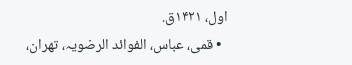اول، ۱۴۲۱ق.
  • قمی، عباس، الفوائد الرضویہ، تهران،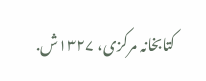کتابخانہ مرکزی، ۱۳۲۷ش.